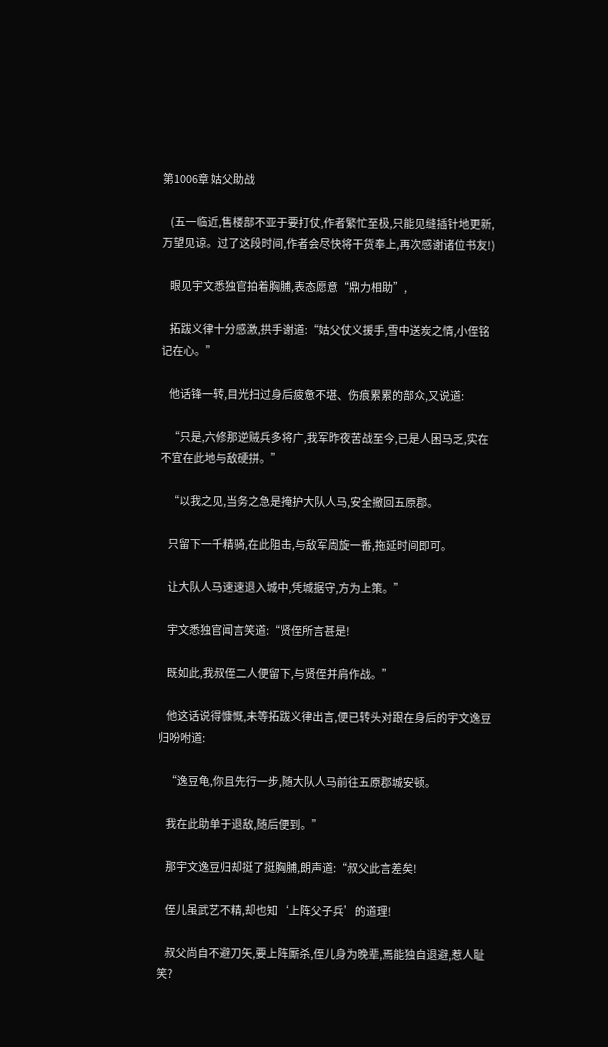第1006章 姑父助战

    (五一临近,售楼部不亚于要打仗,作者繁忙至极,只能见缝插针地更新,万望见谅。过了这段时间,作者会尽快将干货奉上,再次感谢诸位书友!)

    眼见宇文悉独官拍着胸脯,表态愿意“鼎力相助”,

    拓跋义律十分感激,拱手谢道:“姑父仗义援手,雪中送炭之情,小侄铭记在心。”

    他话锋一转,目光扫过身后疲惫不堪、伤痕累累的部众,又说道:

    “只是,六修那逆贼兵多将广,我军昨夜苦战至今,已是人困马乏,实在不宜在此地与敌硬拼。”

    “以我之见,当务之急是掩护大队人马,安全撤回五原郡。

    只留下一千精骑,在此阻击,与敌军周旋一番,拖延时间即可。

    让大队人马速速退入城中,凭城据守,方为上策。”

    宇文悉独官闻言笑道:“贤侄所言甚是!

    既如此,我叔侄二人便留下,与贤侄并肩作战。”

    他这话说得慷慨,未等拓跋义律出言,便已转头对跟在身后的宇文逸豆归吩咐道:

    “逸豆龟,你且先行一步,随大队人马前往五原郡城安顿。

    我在此助单于退敌,随后便到。”

    那宇文逸豆归却挺了挺胸脯,朗声道:“叔父此言差矣!

    侄儿虽武艺不精,却也知‘上阵父子兵’的道理!

    叔父尚自不避刀矢,要上阵厮杀,侄儿身为晚辈,焉能独自退避,惹人耻笑?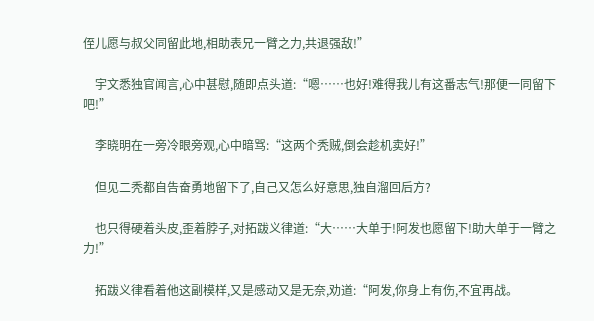侄儿愿与叔父同留此地,相助表兄一臂之力,共退强敌!”

    宇文悉独官闻言,心中甚慰,随即点头道:“嗯……也好!难得我儿有这番志气!那便一同留下吧!”

    李晓明在一旁冷眼旁观,心中暗骂:“这两个秃贼,倒会趁机卖好!”

    但见二秃都自告奋勇地留下了,自己又怎么好意思,独自溜回后方?

    也只得硬着头皮,歪着脖子,对拓跋义律道:“大……大单于!阿发也愿留下!助大单于一臂之力!”

    拓跋义律看着他这副模样,又是感动又是无奈,劝道:“阿发,你身上有伤,不宜再战。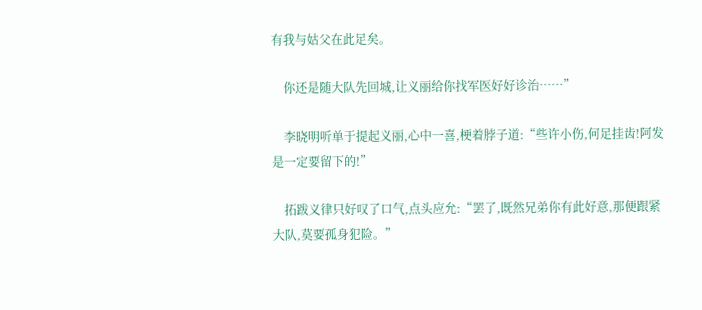有我与姑父在此足矣。

    你还是随大队先回城,让义丽给你找军医好好诊治……”

    李晓明听单于提起义丽,心中一喜,梗着脖子道:“些许小伤,何足挂齿!阿发是一定要留下的!”

    拓跋义律只好叹了口气,点头应允:“罢了,既然兄弟你有此好意,那便跟紧大队,莫要孤身犯险。”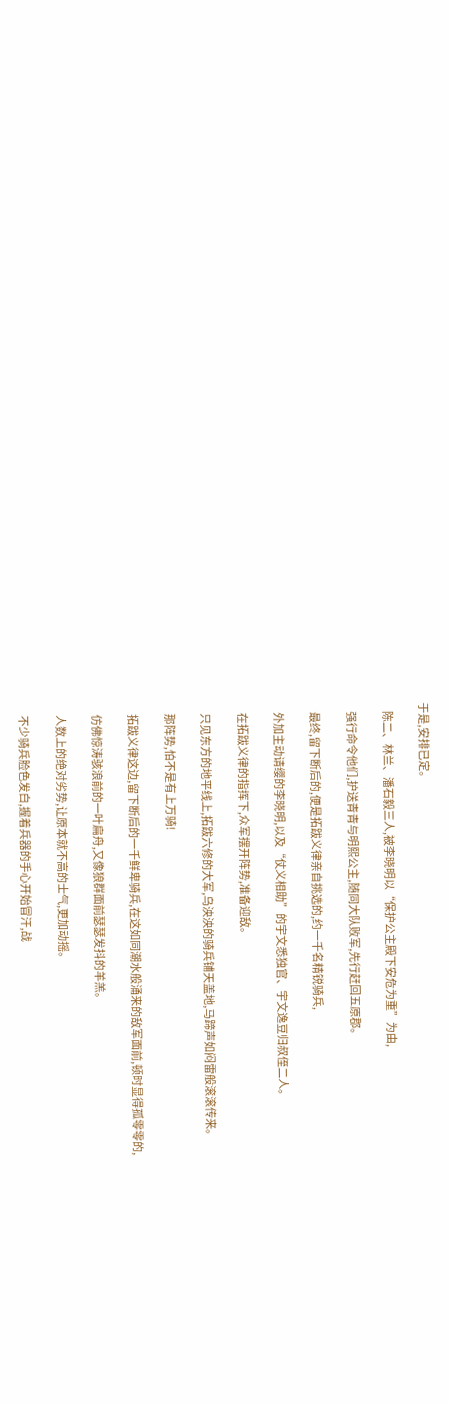于是,安排已定。

    陈二、林兰、潘石毅三人,被李晓明以“保护公主殿下安危为重”为由,

    强行命令他们,护送青青与明熙公主,随同大队败军,先行赶回五原郡。

    最终,留下断后的,便是拓跋义律亲自挑选的,约一千名精锐骑兵,

    外加主动请缨的李晓明,以及“仗义相助”的宇文悉独官、宇文逸豆归叔侄二人。

    在拓跋义律的指挥下,众军摆开阵势,准备迎敌。

    只见东方的地平线上,拓跋六修的大军,乌泱泱的骑兵铺天盖地,马蹄声如闷雷般滚滚传来。

    那阵势,怕不是有上万骑!

    拓跋义律这边,留下断后的一千鲜卑骑兵,在这如同潮水般涌来的敌军面前,顿时显得孤零零的,

    仿佛惊涛骇浪前的一叶扁舟,又像狼群面前瑟瑟发抖的羊羔。

    人数上的绝对劣势,让原本就不高的士气,更加动摇。

    不少骑兵脸色发白,握着兵器的手心开始冒汗,战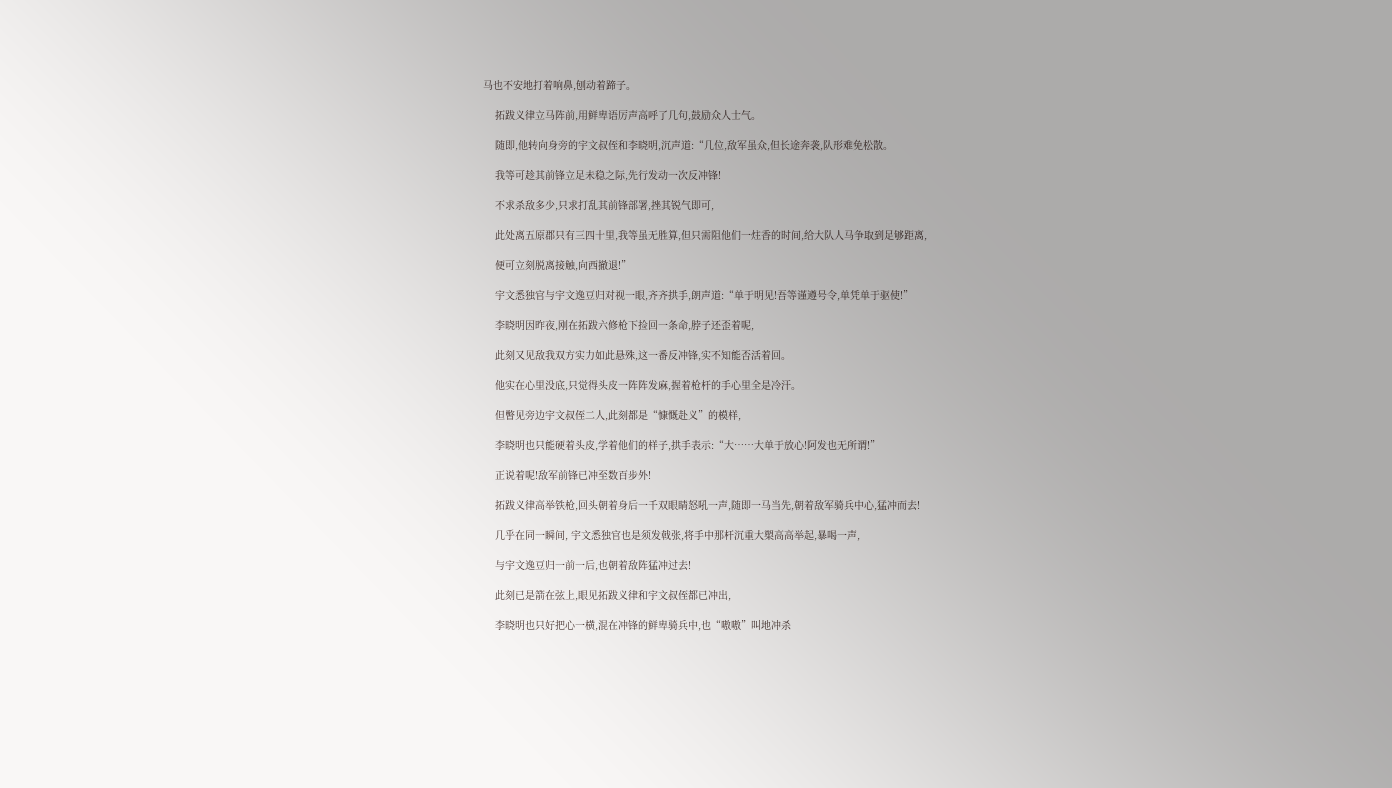马也不安地打着响鼻,刨动着蹄子。

    拓跋义律立马阵前,用鲜卑语厉声高呼了几句,鼓励众人士气。

    随即,他转向身旁的宇文叔侄和李晓明,沉声道:“几位,敌军虽众,但长途奔袭,队形难免松散。

    我等可趁其前锋立足未稳之际,先行发动一次反冲锋!

    不求杀敌多少,只求打乱其前锋部署,挫其锐气即可,

    此处离五原郡只有三四十里,我等虽无胜算,但只需阻他们一炷香的时间,给大队人马争取到足够距离,

    便可立刻脱离接触,向西撤退!”

    宇文悉独官与宇文逸豆归对视一眼,齐齐拱手,朗声道:“单于明见!吾等谨遵号令,单凭单于驱使!”

    李晓明因昨夜,刚在拓跋六修枪下捡回一条命,脖子还歪着呢,

    此刻又见敌我双方实力如此悬殊,这一番反冲锋,实不知能否活着回。

    他实在心里没底,只觉得头皮一阵阵发麻,握着枪杆的手心里全是冷汗。

    但瞥见旁边宇文叔侄二人,此刻都是“慷慨赴义”的模样,

    李晓明也只能硬着头皮,学着他们的样子,拱手表示:“大……大单于放心!阿发也无所谓!”

    正说着呢!敌军前锋已冲至数百步外!

    拓跋义律高举铁枪,回头朝着身后一千双眼睛怒吼一声,随即一马当先,朝着敌军骑兵中心,猛冲而去!

    几乎在同一瞬间, 宇文悉独官也是须发戟张,将手中那杆沉重大槊高高举起,暴喝一声,

    与宇文逸豆归一前一后,也朝着敌阵猛冲过去!

    此刻已是箭在弦上,眼见拓跋义律和宇文叔侄都已冲出,

    李晓明也只好把心一横,混在冲锋的鲜卑骑兵中,也“嗷嗷”叫地冲杀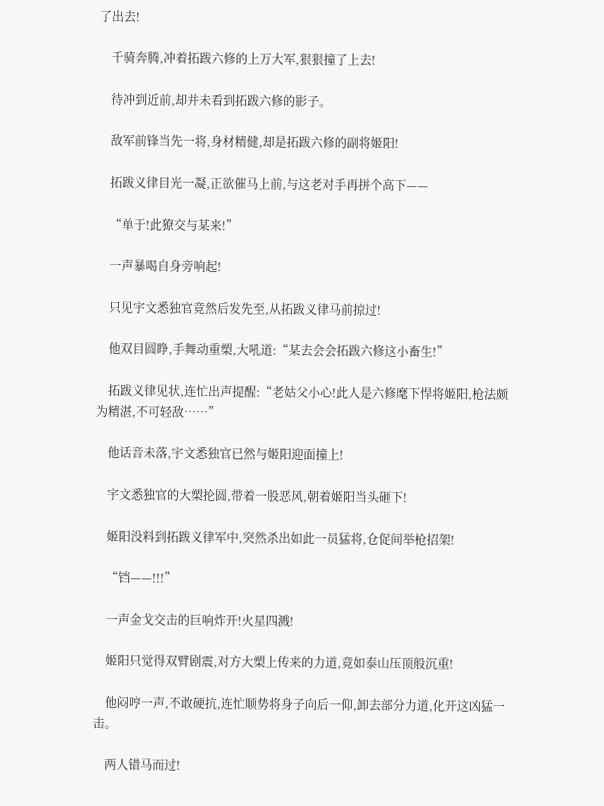了出去!

    千骑奔腾,冲着拓跋六修的上万大军,狠狠撞了上去!

    待冲到近前,却并未看到拓跋六修的影子。

    敌军前锋当先一将,身材精健,却是拓跋六修的副将姬阳!

    拓跋义律目光一凝,正欲催马上前,与这老对手再拼个高下——

    “单于!此獠交与某来!”

    一声暴喝自身旁响起!

    只见宇文悉独官竟然后发先至,从拓跋义律马前掠过!

    他双目圆睁,手舞动重槊,大吼道:“某去会会拓跋六修这小畜生!”

    拓跋义律见状,连忙出声提醒:“老姑父小心!此人是六修麾下悍将姬阳,枪法颇为精湛,不可轻敌……”

    他话音未落,宇文悉独官已然与姬阳迎面撞上!

    宇文悉独官的大槊抡圆,带着一股恶风,朝着姬阳当头砸下!

    姬阳没料到拓跋义律军中,突然杀出如此一员猛将,仓促间举枪招架!

    “铛——!!!”

    一声金戈交击的巨响炸开!火星四溅!

    姬阳只觉得双臂剧震,对方大槊上传来的力道,竟如泰山压顶般沉重!

    他闷哼一声,不敢硬抗,连忙顺势将身子向后一仰,卸去部分力道,化开这凶猛一击。

    两人错马而过!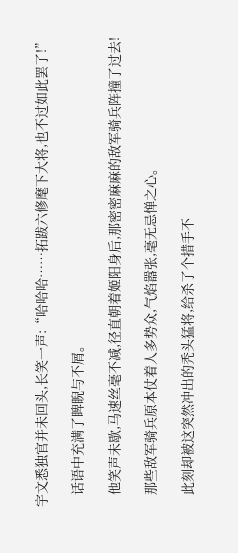宇文悉独官并未回头,长笑一声:“哈哈哈……拓跋六修麾下大将,也不过如此罢了!”

    话语中充满了睥睨与不屑。

    他笑声未歇,马速丝毫不减,径直朝着姬阳身后,那密密麻麻的敌军骑兵阵撞了过去!

    那些敌军骑兵原本仗着人多势众,气焰嚣张,毫无忌惮之心。

    此刻却被这突然冲出的秃头猛将,给杀了个措手不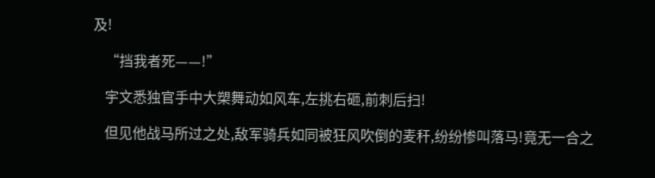及!

    “挡我者死——!”

    宇文悉独官手中大槊舞动如风车,左挑右砸,前刺后扫!

    但见他战马所过之处,敌军骑兵如同被狂风吹倒的麦秆,纷纷惨叫落马!竟无一合之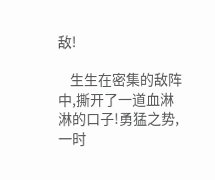敌!

    生生在密集的敌阵中,撕开了一道血淋淋的口子!勇猛之势,一时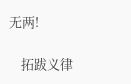无两!

    拓跋义律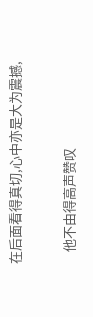在后面看得真切,心中亦是大为震撼,

    他不由得高声赞叹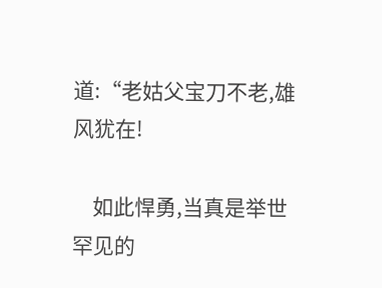道:“老姑父宝刀不老,雄风犹在!

    如此悍勇,当真是举世罕见的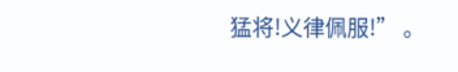猛将!义律佩服!” 。